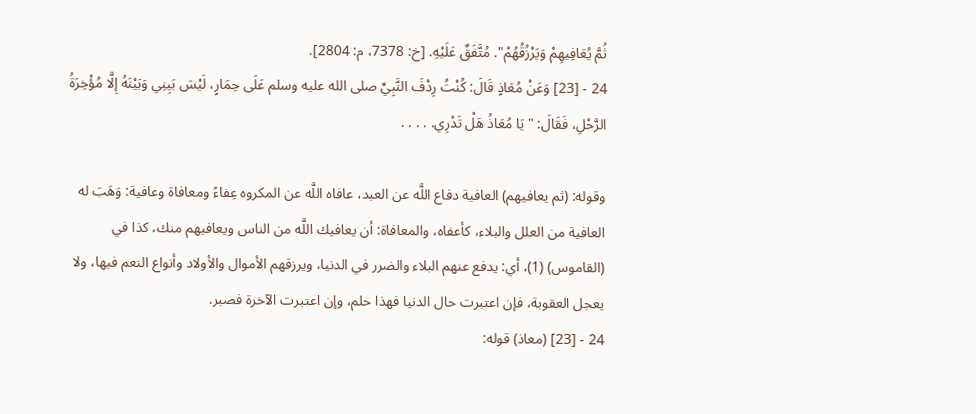ثُمَّ يُعَافِيهِمْ وَيَرْزُقُهُمْ". مُتَّفَقٌ عَلَيْهِ. [خ: 7378، م: 2804].
24 - [23] وَعَنْ مُعَاذٍ قَالَ: كُنْتُ رِدْفَ النَّبِيِّ صلى الله عليه وسلم عَلَى حِمَارٍ، لَيْسَ بَيِنِي وَبَيْنَهُ إِلَّا مُؤْخِرَةُ الرَّحْلِ، فَقَالَ: "يَا مُعَاذُ هَلْ تَدْرِي. . . . .

وقوله: (ثم يعافيهم) العافية دفاع اللَّه عن العبد، عافاه اللَّه عن المكروه عِفاءً ومعافاة وعافية: وَهَبَ له العافية من العلل والبلاء، كأعفاه، والمعافاة: أن يعافيك اللَّه من الناس ويعافيهم منك، كذا في (القاموس) (1)، أي: يدفع عنهم البلاء والضرر في الدنيا، ويرزقهم الأموال والأولاد وأنواع النعم فيها، ولا يعجل العقوبة، فإن اعتبرت حال الدنيا فهذا حلم، وإن اعتبرت الآخرة فصبر.
24 - [23] (معاذ) قوله: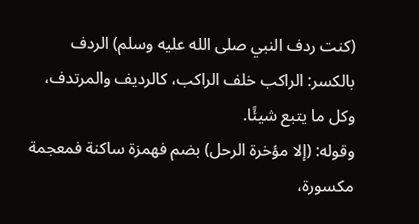(كنت ردف النبي صلى الله عليه وسلم) الردف بالكسر: الراكب خلف الراكب، كالرديف والمرتدف، وكل ما يتبع شيئًا.
وقوله: (إلا مؤخرة الرحل) بضم فهمزة ساكنة فمعجمة مكسورة،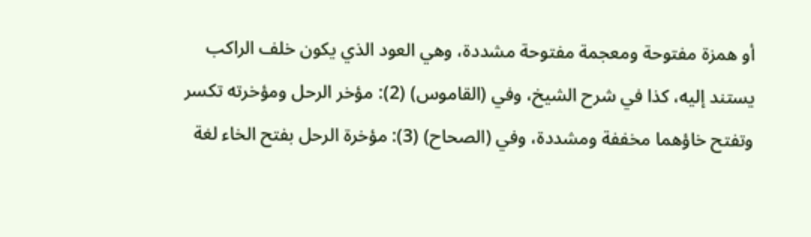أو همزة مفتوحة ومعجمة مفتوحة مشددة، وهي العود الذي يكون خلف الراكب يستند إليه، كذا في شرح الشيخ، وفي (القاموس) (2): مؤخر الرحل ومؤخرته تكسر وتفتح خاؤهما مخففة ومشددة، وفي (الصحاح) (3): مؤخرة الرحل بفتح الخاء لغة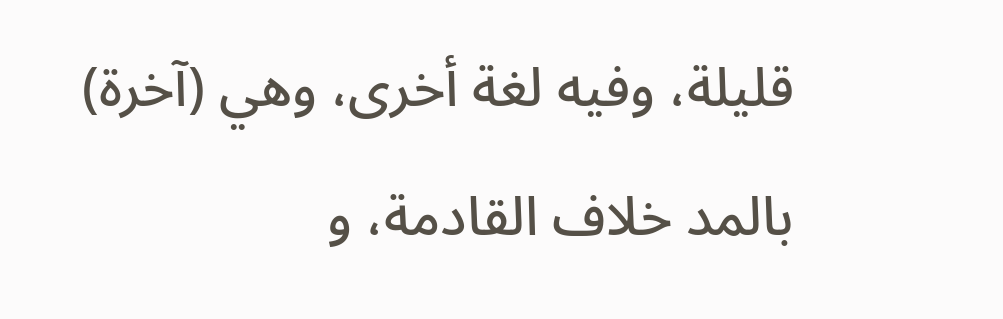قليلة، وفيه لغة أخرى، وهي (آخرة) بالمد خلاف القادمة، و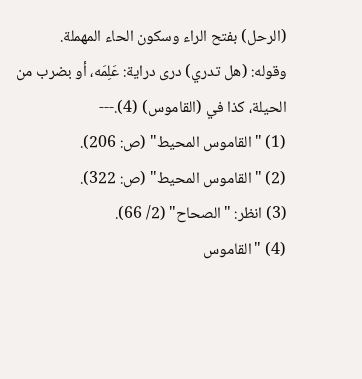(الرحل) بفتح الراء وسكون الحاء المهملة.
وقوله: (هل تدري) درى دراية: عَلِمَه، أو بضرب من الحيلة، كذا في (القاموس) (4).---
(1) "القاموس المحيط" (ص: 206).
(2) "القاموس المحيط" (ص: 322).
(3) انظر: "الصحاح" (2/ 66).
(4) "القاموس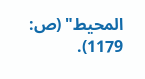المحيط" (ص: 1179).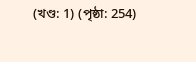(খণ্ড: 1) (পৃষ্ঠা: 254)